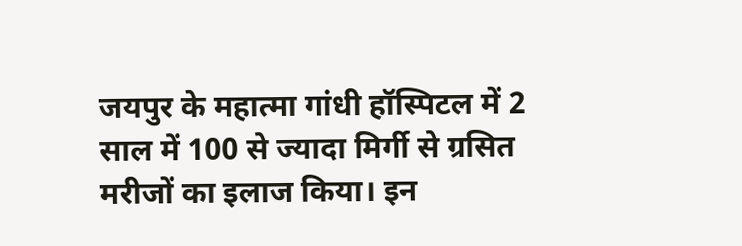जयपुर के महात्मा गांधी हॉस्पिटल में 2 साल में 100 से ज्यादा मिर्गी से ग्रसित मरीजों का इलाज किया। इन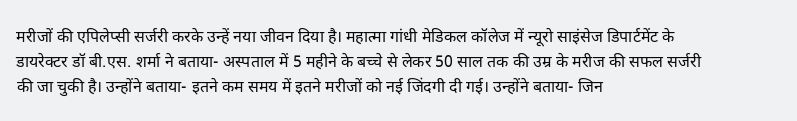मरीजों की एपिलेप्सी सर्जरी करके उन्हें नया जीवन दिया है। महात्मा गांधी मेडिकल कॉलेज में न्यूरो साइंसेज डिपार्टमेंट के डायरेक्टर डॉ बी.एस. शर्मा ने बताया- अस्पताल में 5 महीने के बच्चे से लेकर 50 साल तक की उम्र के मरीज की सफल सर्जरी की जा चुकी है। उन्होंने बताया- इतने कम समय में इतने मरीजों को नई जिंदगी दी गई। उन्होंने बताया- जिन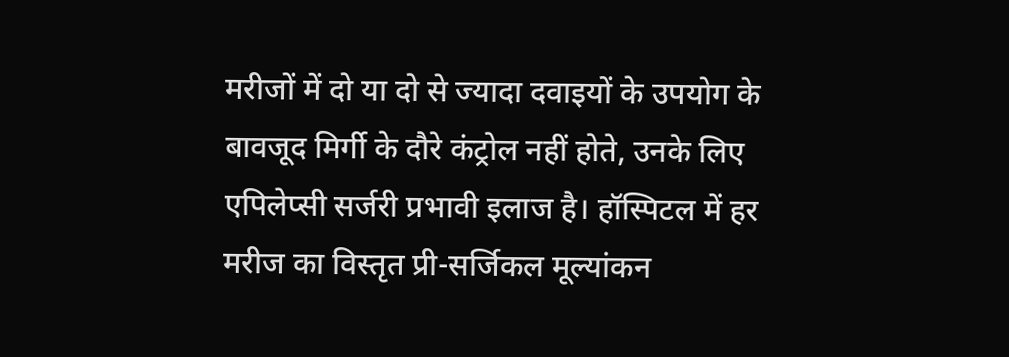मरीजों में दो या दो से ज्यादा दवाइयों के उपयोग के बावजूद मिर्गी के दौरे कंट्रोल नहीं होते, उनके लिए एपिलेप्सी सर्जरी प्रभावी इलाज है। हॉस्पिटल में हर मरीज का विस्तृत प्री-सर्जिकल मूल्यांकन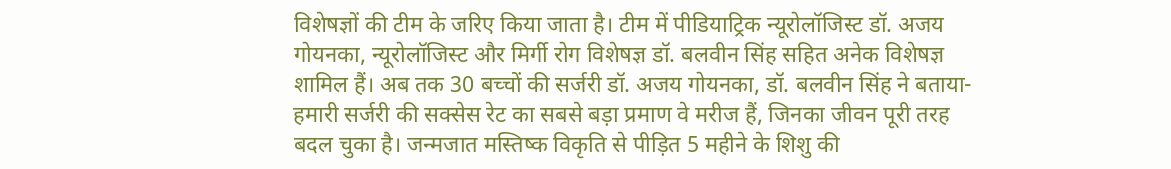विशेषज्ञों की टीम के जरिए किया जाता है। टीम में पीडियाट्रिक न्यूरोलॉजिस्ट डॉ. अजय गोयनका, न्यूरोलॉजिस्ट और मिर्गी रोग विशेषज्ञ डॉ. बलवीन सिंह सहित अनेक विशेषज्ञ शामिल हैं। अब तक 30 बच्चों की सर्जरी डॉ. अजय गोयनका, डॉ. बलवीन सिंह ने बताया- हमारी सर्जरी की सक्सेस रेट का सबसे बड़ा प्रमाण वे मरीज हैं, जिनका जीवन पूरी तरह बदल चुका है। जन्मजात मस्तिष्क विकृति से पीड़ित 5 महीने के शिशु की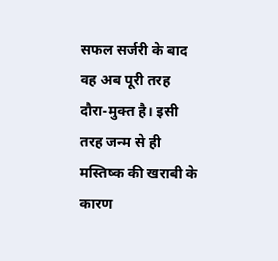सफल सर्जरी के बाद वह अब पूरी तरह दौरा-मुक्त है। इसी तरह जन्म से ही मस्तिष्क की खराबी के कारण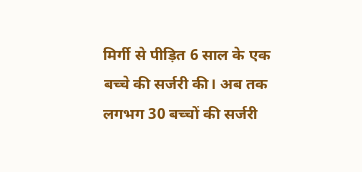मिर्गी से पीड़ित 6 साल के एक बच्चे की सर्जरी की। अब तक लगभग 30 बच्चों की सर्जरी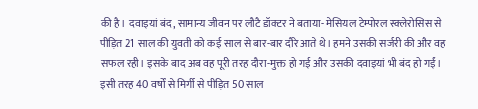की है। दवाइयां बंद, सामान्य जीवन पर लौटै डॉक्टर ने बताया- मेसियल टेम्पोरल स्क्लेरोसिस से पीड़ित 21 साल की युवती को कई साल से बार-बार दौरे आते थे। हमने उसकी सर्जरी की और वह सफल रही। इसके बाद अब वह पूरी तरह दौरा-मुक्त हो गई और उसकी दवाइयां भी बंद हो गईं। इसी तरह 40 वर्षों से मिर्गी से पीड़ित 50 साल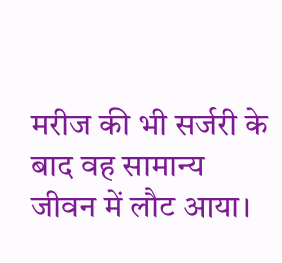मरीज की भी सर्जरी के बाद वह सामान्य जीवन में लौट आया।